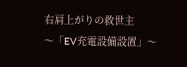右肩上がりの救世主
〜「EV充電設備設置」〜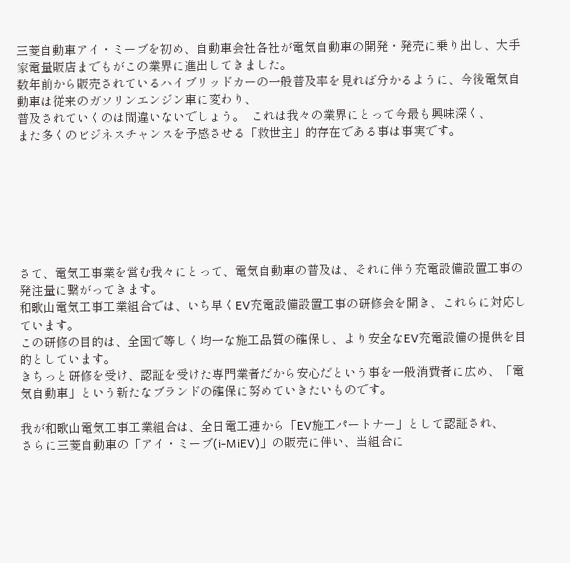三菱自動車アイ・ミーブを初め、自動車会社各社が電気自動車の開発・発売に乗り出し、大手家電量販店までもがこの業界に進出してきました。
数年前から販売されているハイブリッドカーの一般普及率を見れば分かるように、今後電気自動車は従来のガソリンエンジン車に変わり、
普及されていくのは間違いないでしょう。  これは我々の業界にとって今最も興味深く、
また多くのビジネスチャンスを予感させる「救世主」的存在である事は事実です。







さて、電気工事業を営む我々にとって、電気自動車の普及は、それに伴う充電設備設置工事の発注量に繋がってきます。
和歌山電気工事工業組合では、いち早くEV充電設備設置工事の研修会を開き、これらに対応しています。
この研修の目的は、全国で等しく均一な施工品質の確保し、より安全なEV充電設備の提供を目的としています。
きちっと研修を受け、認証を受けた専門業者だから安心だという事を一般消費者に広め、「電気自動車」という新たなブランドの確保に努めていきたいものです。

我が和歌山電気工事工業組合は、全日電工連から「EV施工パートナー」として認証され、
さらに三菱自動車の「アイ・ミーブ(i-MiEV)」の販売に伴い、当組合に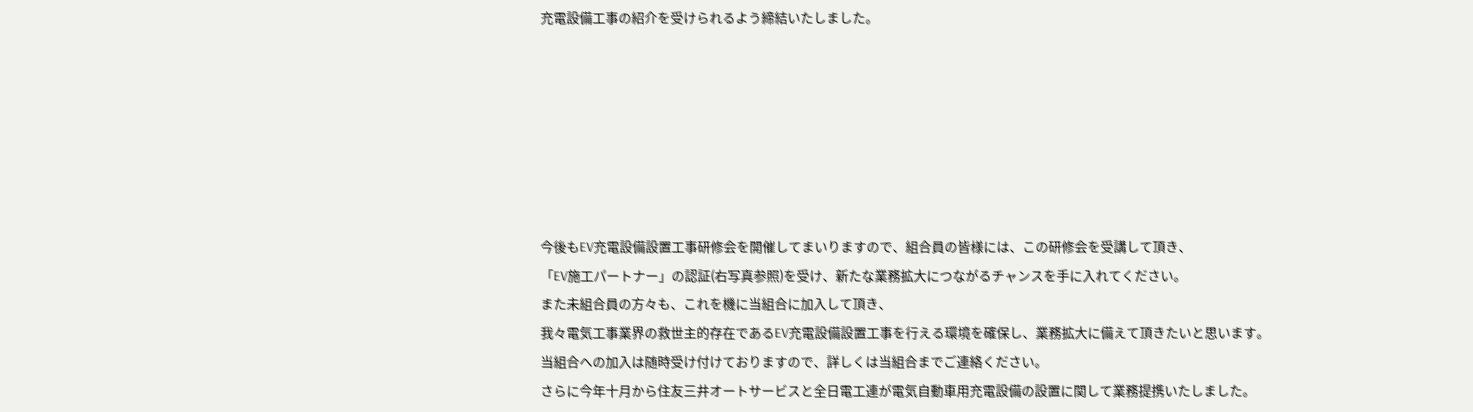充電設備工事の紹介を受けられるよう締結いたしました。







今後もEV充電設備設置工事研修会を開催してまいりますので、組合員の皆様には、この研修会を受講して頂き、
「EV施工パートナー」の認証(右写真参照)を受け、新たな業務拡大につながるチャンスを手に入れてください。
また未組合員の方々も、これを機に当組合に加入して頂き、
我々電気工事業界の救世主的存在であるEV充電設備設置工事を行える環境を確保し、業務拡大に備えて頂きたいと思います。
当組合への加入は随時受け付けておりますので、詳しくは当組合までご連絡ください。
さらに今年十月から住友三井オートサービスと全日電工連が電気自動車用充電設備の設置に関して業務提携いたしました。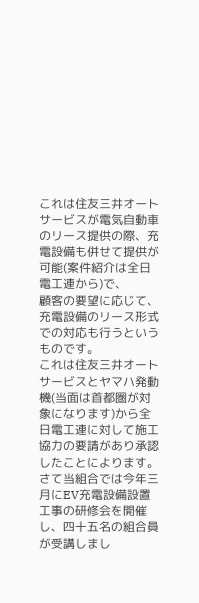これは住友三井オートサービスが電気自動車のリース提供の際、充電設備も併せて提供が可能(案件紹介は全日電工連から)で、
顧客の要望に応じて、充電設備のリース形式での対応も行うというものです。
これは住友三井オートサービスとヤマハ発動機(当面は首都圏が対象になります)から全日電工連に対して施工協力の要請があり承認したことによります。
さて当組合では今年三月にEV充電設備設置工事の研修会を開催し、四十五名の組合員が受講しまし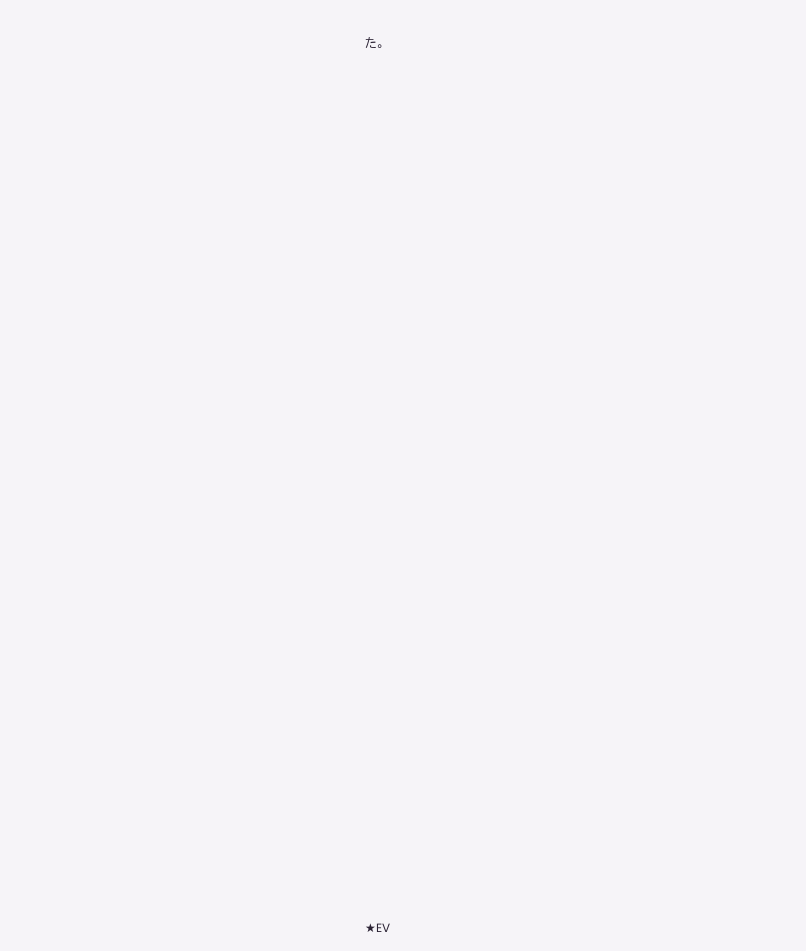た。








































★EV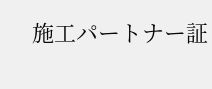施工パートナー証